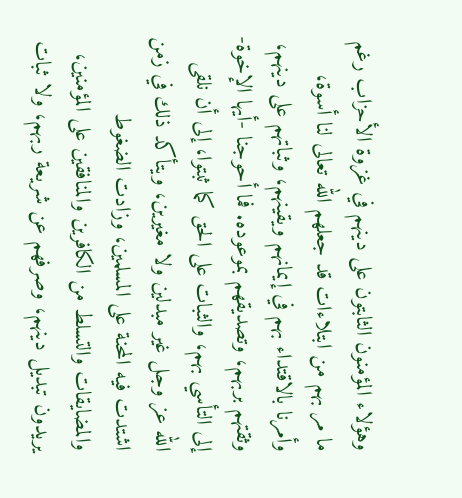وهؤلاء المؤمنون الثابتون على دينهم في غزوة الأحزاب رغم ما مر بهم من ابتلاءات قد جعلهم الله تعالى لنا أسوة، وأمرنا بالاقتداء بهم في إيمانهم ويقينهم، وثباتهم على دينهم، وثقتهم بربهم، وتصديقهم بموعوده. فما أحوجنا -أيها الإخوة- إلى التأسي بهم، والثبات على الحق كما ثبتوا، إلى أن نلقى الله عز وجل غير مبدلين ولا مغيرين، ويتأكد ذلك في زمن اشتدت فيه المحنة على المسلمين، وزادت الضغوط والمضايقات والتسلط من الكافرين والمنافقين على المؤمنين، يريدون تبديل دينهم، وصرفهم عن شريعة ربهم، ولا ثبات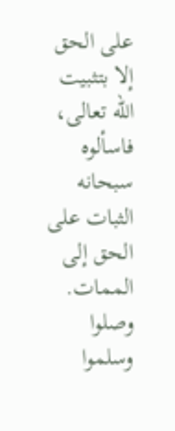على الحق إلا بتثبيت الله تعالى، فاسألوه سبحانه الثبات على الحق إلى الممات.
وصلوا وسلموا